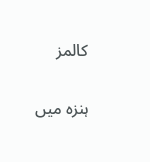کالمز

ہنزہ میں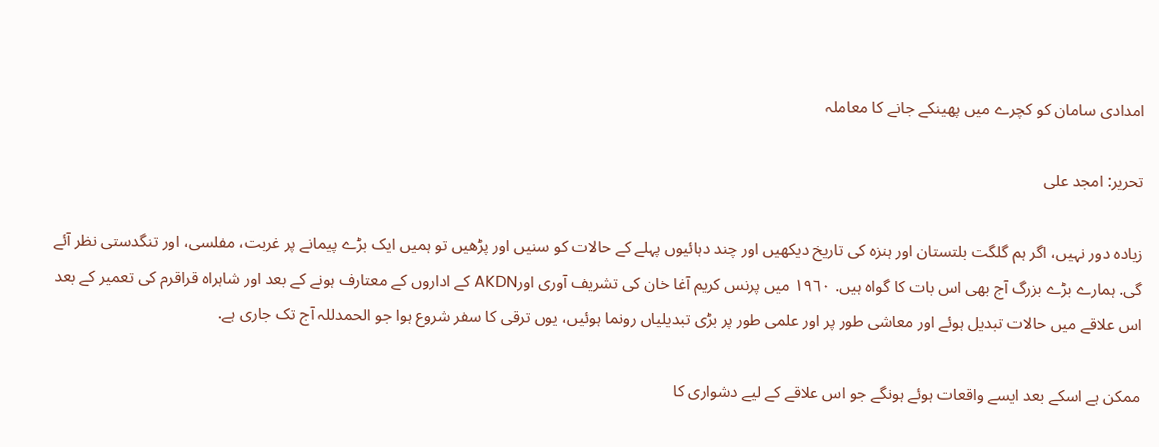امدادی سامان کو کچرے میں پھینکے جانے کا معاملہ

تحریر: امجد علی

زیادہ دور نہیں، اگر ہم گلگت بلتستان اور ہنزہ کی تاریخ دیکھیں اور چند دہائیوں پہلے کے حالات کو سنیں اور پڑھیں تو ہمیں ایک بڑے پیمانے پر غربت، مفلسی، اور تنگدستی نظر آئے گی. ہمارے بڑے بزرگ آج بھی اس بات کا گواہ ہیں. ١٩٦٠ میں پرنس کریم آغا خان کی تشریف آوری اورAKDN کے اداروں کے معتارف ہونے کے بعد اور شاہراہ قراقرم کی تعمیر کے بعد اس علاقے میں حالات تبدیل ہوئے اور معاشی طور پر اور علمی طور پر بڑی تبدیلیاں رونما ہوئیں، یوں ترقی کا سفر شروع ہوا جو الحمدللہ آج تک جاری ہے.

ممکن ہے اسکے بعد ایسے واقعات ہوئے ہونگے جو اس علاقے کے لیے دشواری کا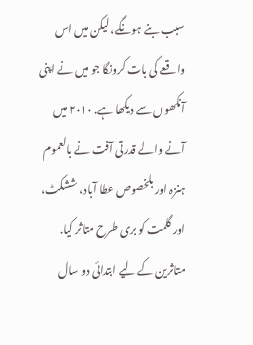سبب بنے ہونگے، لیکن میں اس واقعے کی بات کرونگا جو میں نے اپنی آنکھوں سے دیکھا ہے. ٢٠١٠ میں آنے والے قدرتی آفت نے بالعموم ہنزہ اور بلخصوص عطا آباد، ششکٹ، اور گلمت کو بری طرح متاثر کیا. متاثرین کے لیے ابتدائی دو سال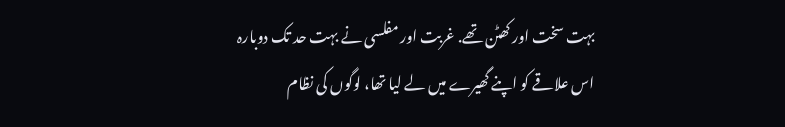بہت سخت اور کھٹن تھے. غربت اور مفلسی نے بہت حد تک دوبارہ اس علاقے کو اپنے گھیرے میں لے لیا تھا، لوگوں کی نظام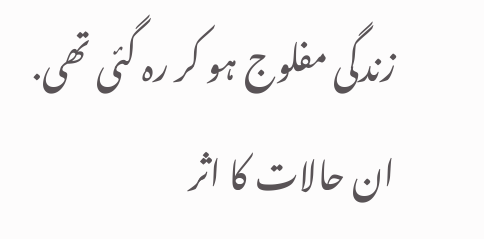زندگی مفلوج ہو کر رہ گئی تھی. ان حالات کا اثر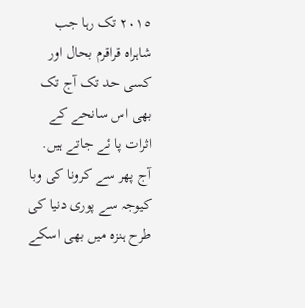٢٠١٥ تک رہا جب شاہراہ قراقرم بحال اور کسی حد تک آج تک بھی اس سانحے کے اثرات پا ئے جاتے ہیں. آج پھر سے کرونا کی وبا کیوجہ سے پوری دنیا کی طرح ہنزہ میں بھی اسکے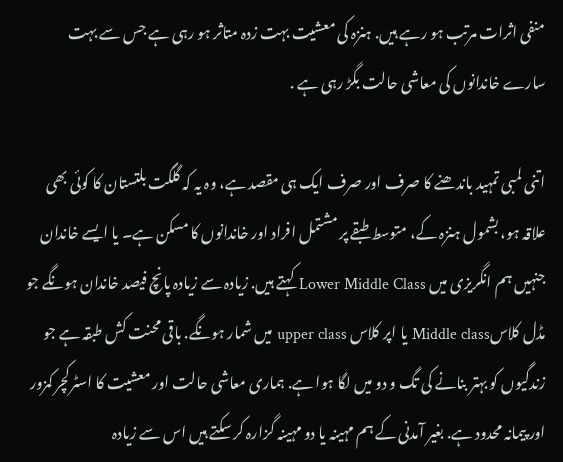منفی اثرات مرتب ہو رہے ہیں. ہنزہ کی معشیت بہت زدہ متاثر ہو رہی ہے جس سے بہت سارے خاندانوں کی معاشی حالت بگڑ رہی ہے .

اتنی لمبی تمہید باندھنے کا صرف اور صرف ایک ہی مقصد ہے، وہ یہ کہ گلگت بلتستان کا کوئی بھی علاقہ ہو، بشمول ہنزہ کے، متوسط طبقے پر مشتمل افراد اور خاندانوں کا مسکن ہے۔ یا ایسے خاندان جنہیں ہم انگریزی میں Lower Middle Class کہتے ہیں. زیادہ سے زیادہ پانچ فیصد خاندان ہونگے جو مڈل کلاسMiddle class یا اپر کلاس upper class میں شمار ہونگے. باقی محنت کش طبقہ ہے جو زندگیوں کو بہتر بنانے کی تگ و دو میں لگا ہوا ہے. ہماری معاشی حالت اور معشیت کا اسٹرکچر کمزور اور پیمانہ محدود ہے. بغیر آمدنی کے ہم مہینہ یا دو مہینہ گزارہ کر سکتے ہیں اس سے زیادہ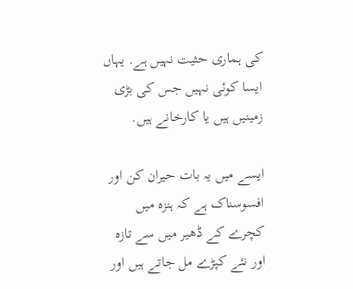کی ہماری حثیت نہیں ہے. یہاں ایسا کوئی نہیں جس کی بڑی زمینیں ہیں یا کارخانے ہیں.

ایسے میں یہ بات حیران کن اور افسوسناک ہے کہ ہنزہ میں کچرے کے ڈھیر میں سے تازہ اور نئے کپڑے مل جاتے ہیں اور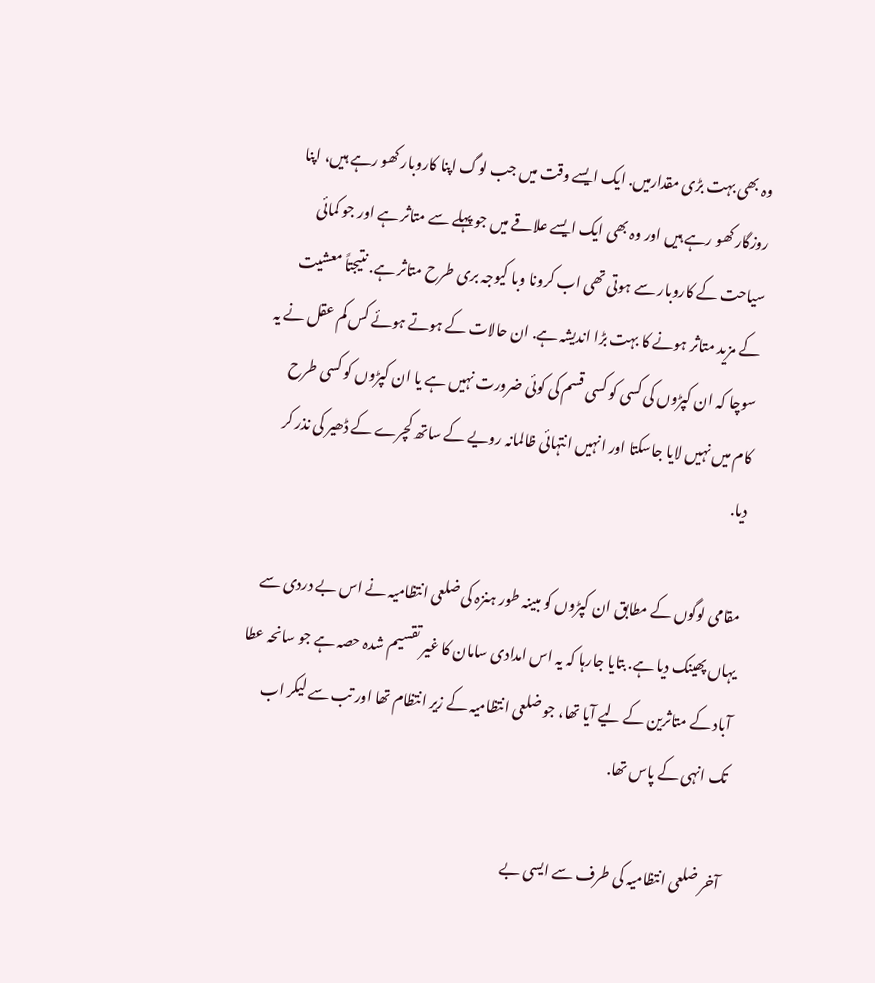وہ بھی بہت بڑی مقدارمیں. ایک ایسے وقت میں جب لوگ اپنا کاروبار کھو رہے ہیں، اپنا روزگار کھو رہے ہیں اور وہ بھی ایک ایسے علاقے میں جو پہلے سے متاثر ہے اور جو کمائی سیاحت کے کاروبار سے ہوتی تھی اب کرونا وبا کیوجہ بری طرح متاثر ہے. نتیجتاً معشیت کے مزید متاثر ہونے کا بہت بڑا اندیشہ ہے. ان حالات کے ہوتے ہوئے کس کم عقل نے یہ سوچا کہ ان کپڑوں کی کسی کو کسی قسم کی کوئی ضرورت نہیں ہے یا ان کپڑوں کو کسی طرح کام میں نہیں لایا جاسکتا اور انہیں انتہائی ظالمانہ رویے کے ساتھ کچرے کے ڈھیر کی نذر کر دیا.

مقامی لوگوں کے مطابق ان کپڑوں کو مبینہ طور ہنزہ کی ضلعی انتظامیہ نے اس بے دردی سے یہاں پھینک دیا ہے. بتایا جارہا کہ یہ اس امدادی سامان کا غیر تقسیم شدہ حصہ ہے جو سانحہ عطا آباد کے متاثرین کے لیے آیا تھا، جو ضلعی انتظامیہ کے زیر انتظام تھا اور تب سے لیکر اب تک انہی کے پاس تھا.

آخر ضلعی انتظامیہ کی طرف سے ایسی بے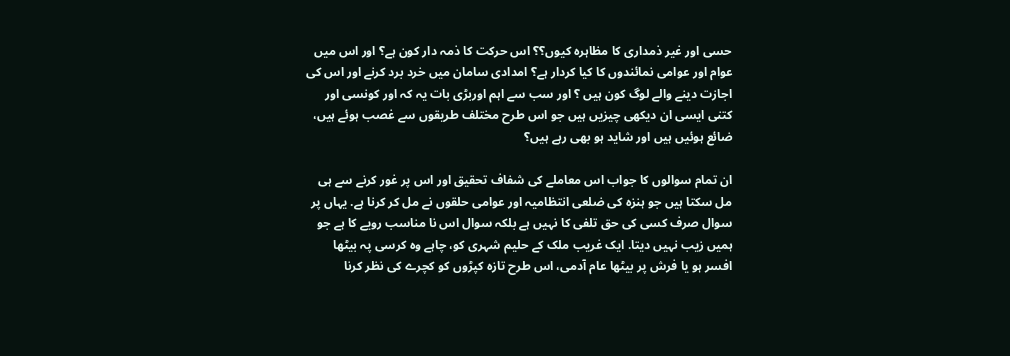حسی اور غیر ذمداری کا مظاہرہ کیوں؟؟ اس حرکت کا ذمہ دار کون ہے؟ اور اس میں عوام اور عوامی نمائندوں کا کیا کردار ہے؟ امدادی سامان میں خرد برد کرنے اور اس کی اجازت دینے والے لوگ کون ہیں ؟ اور سب سے اہم اوربڑی بات یہ کہ اور کونسی اور کتنی ایسی ان دیکھی چیزیں ہیں جو اس طرح مختلف طریقوں سے غصب ہوئے ہیں، ضائع ہوئیں ہیں اور شاید ہو بھی رہے ہیں؟

ان تمام سوالوں کا جواب اس معاملے کی شفاف تحقیق اور اس پر غور کرنے سے ہی مل سکتا ہیں جو ہنزہ کی ضلعی انتظامیہ اور عوامی حلقوں نے مل کر کرنا ہے. یہاں پر سوال صرف کسی کی حق تلفی کا نہیں ہے بلکہ سوال اس نا مناسب رویے کا ہے جو ہمیں زیب نہیں دیتا. ایک غریب ملک کے حلیم شہری کو، چاہے وہ کرسی پہ بیٹھا افسر ہو یا فرش پر بیٹھا عام آدمی، اس طرح تازہ کپڑوں کو کچرے کی نظر کرنا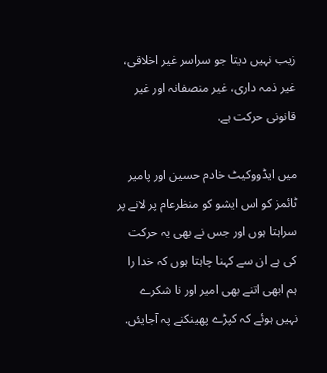زیب نہیں دیتا جو سراسر غیر اخلاقی، غیر ذمہ داری، غیر منصفانہ اور غیر قانونی حرکت ہے.

میں ایڈووکیٹ خادم حسین اور پامیر ٹائمز کو اس ایشو کو منظرعام پر لانے پر سراہتا ہوں اور جس نے بھی یہ حرکت کی ہے ان سے کہنا چاہتا ہوں کہ خدا را ہم ابھی اتنے بھی امیر اور نا شکرے نہیں ہوئے کہ کپڑے پھینکنے پہ آجایئں.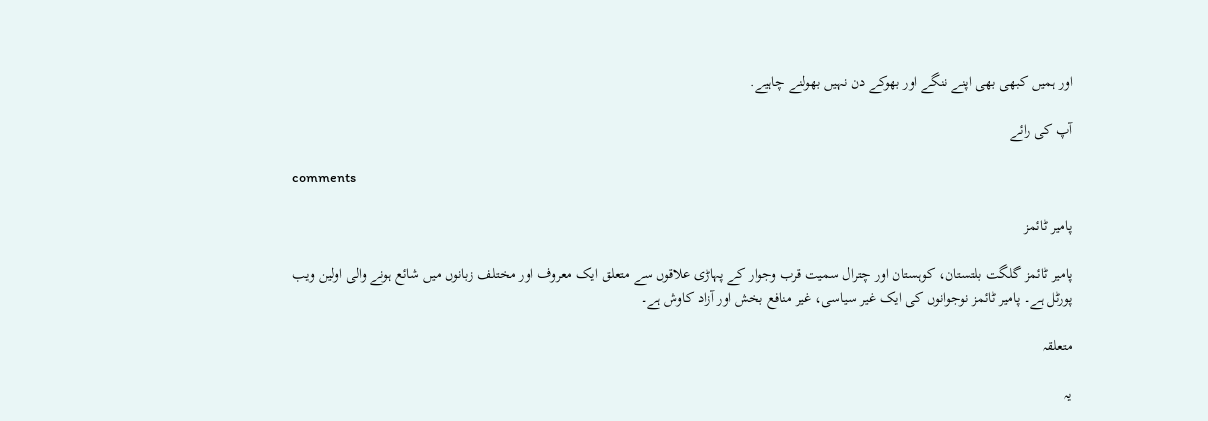اور ہمیں کبھی بھی اپنے ننگے اور بھوکے دن نہیں بھولنے چاہیے.

آپ کی رائے

comments

پامیر ٹائمز

پامیر ٹائمز گلگت بلتستان، کوہستان اور چترال سمیت قرب وجوار کے پہاڑی علاقوں سے متعلق ایک معروف اور مختلف زبانوں میں شائع ہونے والی اولین ویب پورٹل ہے۔ پامیر ٹائمز نوجوانوں کی ایک غیر سیاسی، غیر منافع بخش اور آزاد کاوش ہے۔

متعلقہ

یہ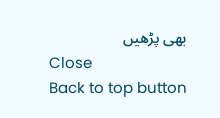بھی پڑھیں
Close
Back to top button